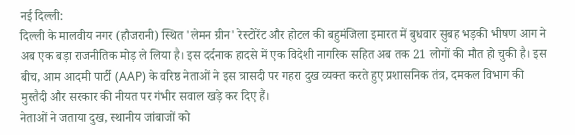नई दिल्ली:
दिल्ली के मालवीय नगर (हौजरानी) स्थित 'लेमन ग्रीन' रेस्टोरेंट और होटल की बहुमंजिला इमारत में बुधवार सुबह भड़की भीषण आग ने अब एक बड़ा राजनीतिक मोड़ ले लिया है। इस दर्दनाक हादसे में एक विदेशी नागरिक सहित अब तक 21 लोगों की मौत हो चुकी है। इस बीच, आम आदमी पार्टी (AAP) के वरिष्ठ नेताओं ने इस त्रासदी पर गहरा दुख व्यक्त करते हुए प्रशासनिक तंत्र, दमकल विभाग की मुस्तैदी और सरकार की नीयत पर गंभीर सवाल खड़े कर दिए हैं।
नेताओं ने जताया दुख, स्थानीय जांबाजों को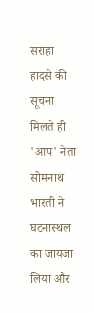सराहा
हादसे की सूचना मिलते ही 'आप' नेता सोमनाथ भारती ने घटनास्थल का जायजा लिया और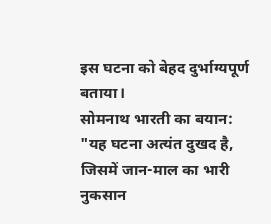इस घटना को बेहद दुर्भाग्यपूर्ण बताया।
सोमनाथ भारती का बयान:
"यह घटना अत्यंत दुखद है, जिसमें जान-माल का भारी नुकसान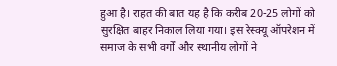हुआ है। राहत की बात यह है कि करीब 20-25 लोगों को सुरक्षित बाहर निकाल लिया गया। इस रेस्क्यू ऑपरेशन में समाज के सभी वर्गों और स्थानीय लोगों ने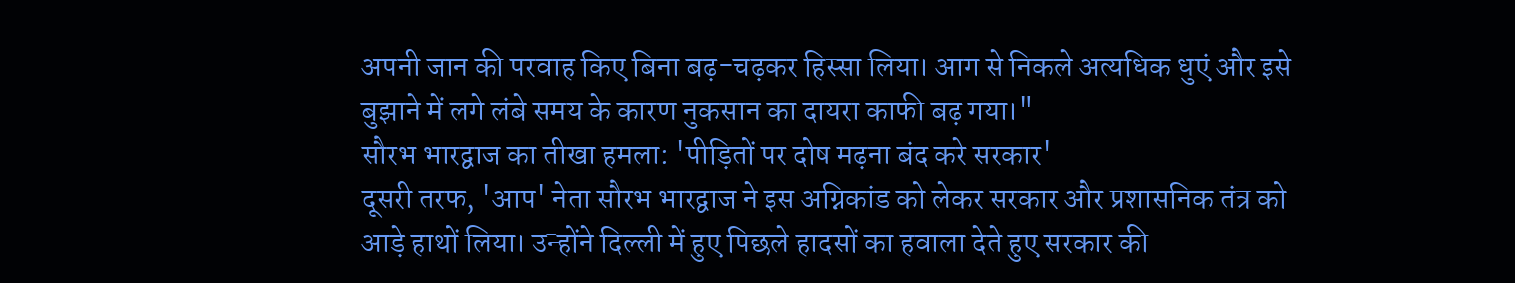अपनी जान की परवाह किए बिना बढ़-चढ़कर हिस्सा लिया। आग से निकले अत्यधिक धुएं और इसे बुझाने में लगे लंबे समय के कारण नुकसान का दायरा काफी बढ़ गया।"
सौरभ भारद्वाज का तीखा हमला: 'पीड़ितों पर दोष मढ़ना बंद करे सरकार'
दूसरी तरफ, 'आप' नेता सौरभ भारद्वाज ने इस अग्निकांड को लेकर सरकार और प्रशासनिक तंत्र को आड़े हाथों लिया। उन्होंने दिल्ली में हुए पिछले हादसों का हवाला देते हुए सरकार की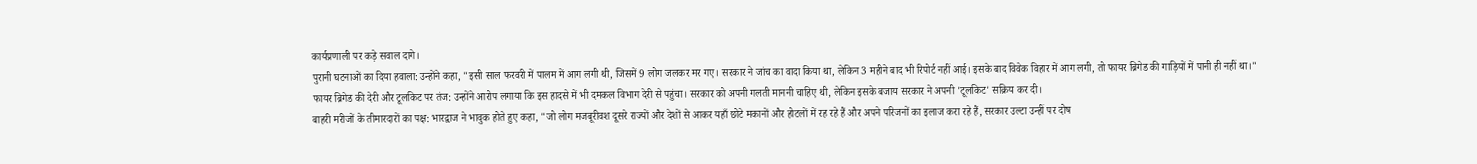कार्यप्रणाली पर कड़े सवाल दागे।
पुरानी घटनाओं का दिया हवाला: उन्होंने कहा, "इसी साल फरवरी में पालम में आग लगी थी, जिसमें 9 लोग जलकर मर गए। सरकार ने जांच का वादा किया था, लेकिन 3 महीने बाद भी रिपोर्ट नहीं आई। इसके बाद विवेक विहार में आग लगी, तो फायर ब्रिगेड की गाड़ियों में पानी ही नहीं था।"
फायर ब्रिगेड की देरी और टूलकिट पर तंज: उन्होंने आरोप लगाया कि इस हादसे में भी दमकल विभाग देरी से पहुंचा। सरकार को अपनी गलती माननी चाहिए थी, लेकिन इसके बजाय सरकार ने अपनी 'टूलकिट' सक्रिय कर दी।
बाहरी मरीजों के तीमारदारों का पक्ष: भारद्वाज ने भावुक होते हुए कहा, "जो लोग मजबूरीवश दूसरे राज्यों और देशों से आकर यहाँ छोटे मकानों और होटलों में रह रहे हैं और अपने परिजनों का इलाज करा रहे हैं, सरकार उल्टा उन्हीं पर दोष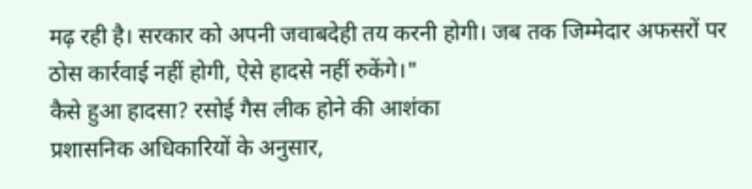मढ़ रही है। सरकार को अपनी जवाबदेही तय करनी होगी। जब तक जिम्मेदार अफसरों पर ठोस कार्रवाई नहीं होगी, ऐसे हादसे नहीं रुकेंगे।"
कैसे हुआ हादसा? रसोई गैस लीक होने की आशंका
प्रशासनिक अधिकारियों के अनुसार,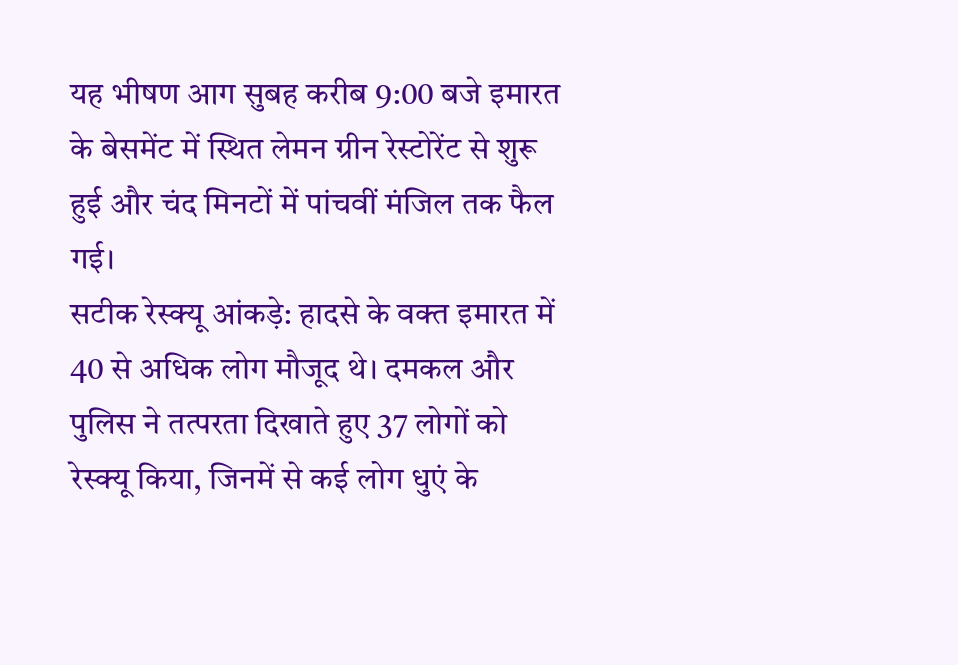यह भीषण आग सुबह करीब 9:00 बजे इमारत के बेसमेंट में स्थित लेमन ग्रीन रेस्टोरेंट से शुरू हुई और चंद मिनटों में पांचवीं मंजिल तक फैल गई।
सटीक रेस्क्यू आंकड़े: हादसे के वक्त इमारत में 40 से अधिक लोग मौजूद थे। दमकल और पुलिस ने तत्परता दिखाते हुए 37 लोगों को रेस्क्यू किया, जिनमें से कई लोग धुएं के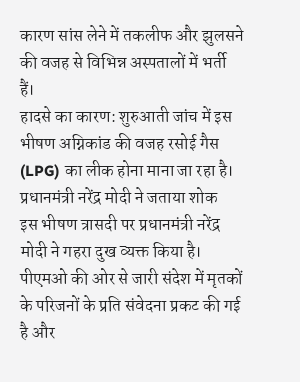कारण सांस लेने में तकलीफ और झुलसने की वजह से विभिन्न अस्पतालों में भर्ती हैं।
हादसे का कारण: शुरुआती जांच में इस भीषण अग्निकांड की वजह रसोई गैस (LPG) का लीक होना माना जा रहा है।
प्रधानमंत्री नरेंद्र मोदी ने जताया शोक
इस भीषण त्रासदी पर प्रधानमंत्री नरेंद्र मोदी ने गहरा दुख व्यक्त किया है। पीएमओ की ओर से जारी संदेश में मृतकों के परिजनों के प्रति संवेदना प्रकट की गई है और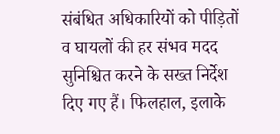संबंधित अधिकारियों को पीड़ितों व घायलों की हर संभव मदद सुनिश्चित करने के सख्त निर्देश दिए गए हैं। फिलहाल, इलाके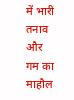में भारी तनाव और गम का माहौल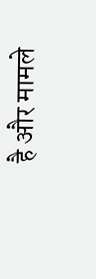है और मामले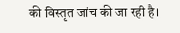की विस्तृत जांच की जा रही है।